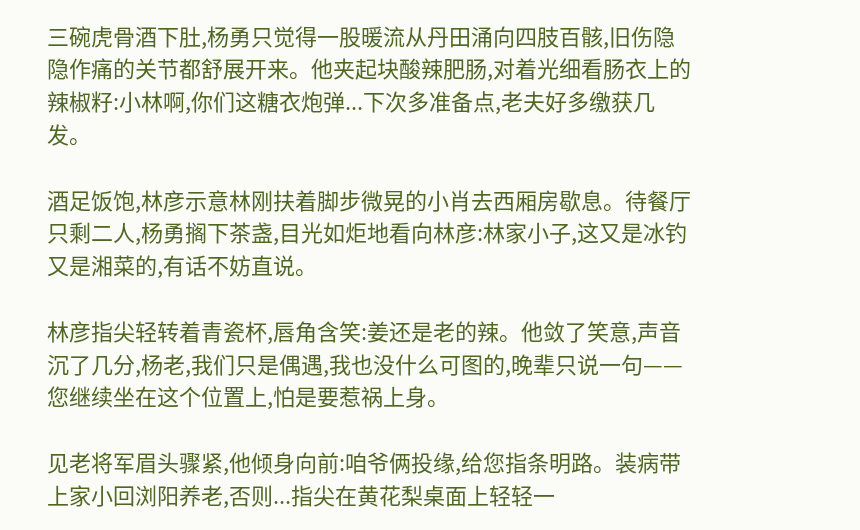三碗虎骨酒下肚,杨勇只觉得一股暖流从丹田涌向四肢百骸,旧伤隐隐作痛的关节都舒展开来。他夹起块酸辣肥肠,对着光细看肠衣上的辣椒籽:小林啊,你们这糖衣炮弹...下次多准备点,老夫好多缴获几发。

酒足饭饱,林彦示意林刚扶着脚步微晃的小肖去西厢房歇息。待餐厅只剩二人,杨勇搁下茶盏,目光如炬地看向林彦:林家小子,这又是冰钓又是湘菜的,有话不妨直说。

林彦指尖轻转着青瓷杯,唇角含笑:姜还是老的辣。他敛了笑意,声音沉了几分,杨老,我们只是偶遇,我也没什么可图的,晚辈只说一句——您继续坐在这个位置上,怕是要惹祸上身。

见老将军眉头骤紧,他倾身向前:咱爷俩投缘,给您指条明路。装病带上家小回浏阳养老,否则...指尖在黄花梨桌面上轻轻一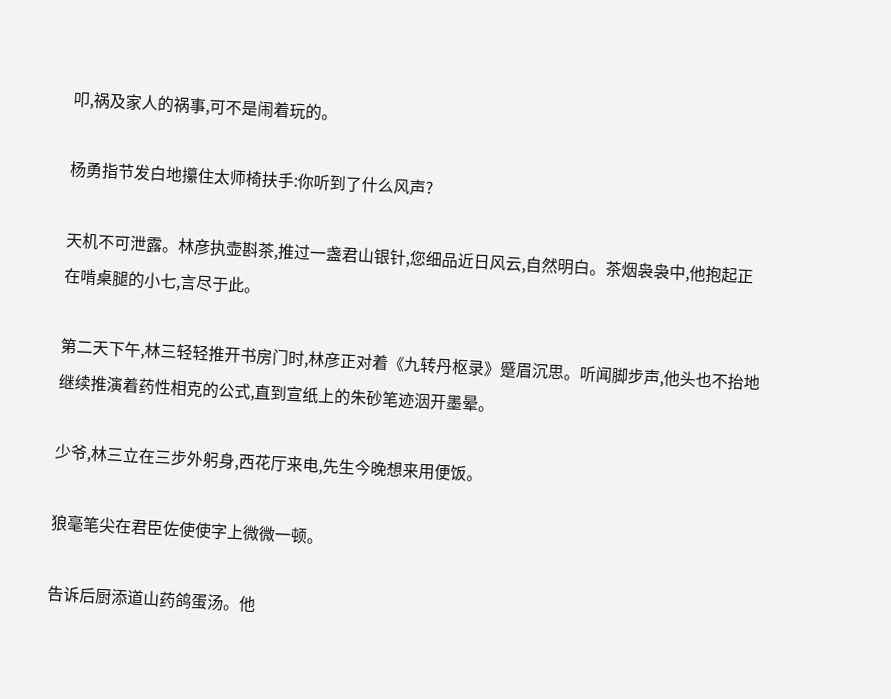叩,祸及家人的祸事,可不是闹着玩的。

杨勇指节发白地攥住太师椅扶手:你听到了什么风声?

天机不可泄露。林彦执壶斟茶,推过一盏君山银针,您细品近日风云,自然明白。茶烟袅袅中,他抱起正在啃桌腿的小七,言尽于此。

第二天下午,林三轻轻推开书房门时,林彦正对着《九转丹枢录》蹙眉沉思。听闻脚步声,他头也不抬地继续推演着药性相克的公式,直到宣纸上的朱砂笔迹洇开墨晕。

少爷,林三立在三步外躬身,西花厅来电,先生今晚想来用便饭。

狼毫笔尖在君臣佐使使字上微微一顿。

告诉后厨添道山药鸽蛋汤。他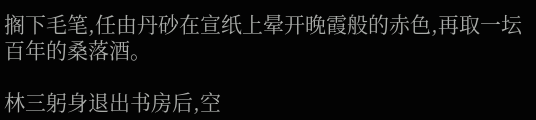搁下毛笔,任由丹砂在宣纸上晕开晚霞般的赤色,再取一坛百年的桑落酒。

林三躬身退出书房后,空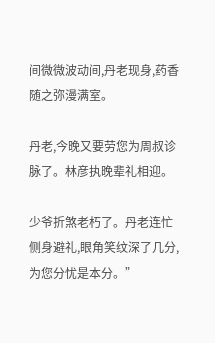间微微波动间,丹老现身,药香随之弥漫满室。

丹老,今晚又要劳您为周叔诊脉了。林彦执晚辈礼相迎。

少爷折煞老朽了。丹老连忙侧身避礼,眼角笑纹深了几分,为您分忧是本分。”